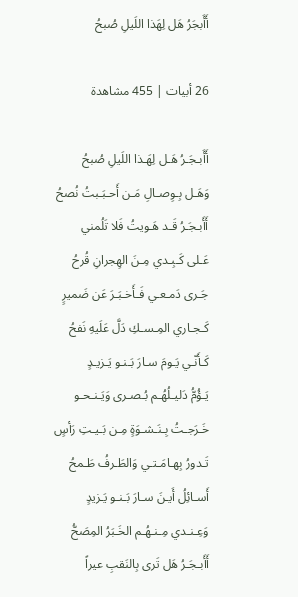أَأَبجَرُ هَل لِهَذا اللَيلِ صُبحُ

26 أبيات | 455 مشاهدة

أَأَبـجَـرُ هَـل لِهَـذا اللَيلِ صُبحُ
وَهَـل بِـوِصـالِ مَـن أَحـبَـبتُ نُصحُ
أَأَبـجَـرُ قَـد هَـويتُ فَلا تَلُمني
عَـلى كَـبِـدي مِـنَ الهِجرانِ قُرحُ
جَـرى دَمـعـي فَـأَخـبَـرَ عَن ضَميرٍ
كَـجـاري المِـسـكِ دَلَّ عَلَيهِ نَفحُ
كَـأَنّـي يَـومَ سـارَ بَـنـو يَـزيـدٍ
يَـؤُمُّ دَليـلُهُـم بُـصـرى وَيَـنـحـو
خَـرَجـتُ بِـنَـشـوَةٍ مِـن بَـيـتِ رَأسٍ
تَـدورُ بِهـامَـتـي وَالطَـرفُ طَـمحُ
أَسـائِلُ أَيـنَ سـارَ بَـنـو يَـزيدٍ
وَعِـنـدي مِـنـهُـم الخَـبَرُ المِصَحُّ
أَأَبـجَـرُ هَل تَرى بِالنَقبِ عيراً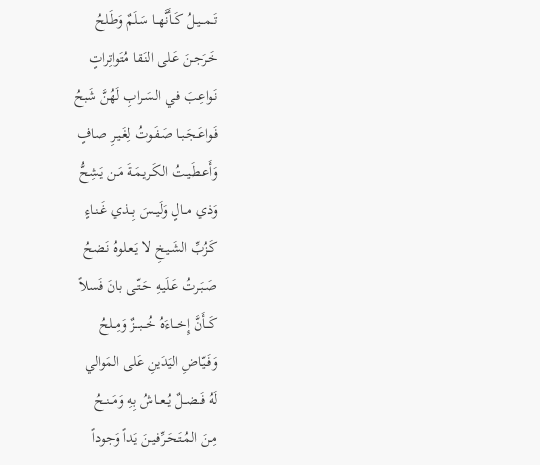تَــمــيــلُ كَــأَنَّهــا سَـلَمٌ وَطَـلحُ
خَـرَجـنَ عَـلى النَـقا مُتَواتِراتٍ
نَـواعِـبَ فـي السَـرابِ لَهُنَّ شَبحُ
فَـواعَـجَـبـا صَـفَـوتُ لِغَـيـرِ صافٍ
وَأَعـطَـيـتُ الكَـريـمَـةَ مَـن يَـشِحُّ
وَذي مــالٍ وَلَيــسَ بِــذي غَـنـاءٍ
كَـزُبِّ الشَـيـخِ لا يَـعـلوهُ نَـضحُ
صَـبَـرتُ عَـلَيـهِ حَـتّـى بانَ فَسلاً
كَـــأَنَّ إِخـــاءَهُ خُـــبـــزٌ وَمِــلحُ
وَفَـيّـاضِ اليَدَينِ عَلى المَوالي
لَهُ فَــضــلٌ يُــعــاشُ بِهِ وَمَــنــحُ
مِـنَ المُـتَـحَـرِّفـيـنَ يَداً وَجوداً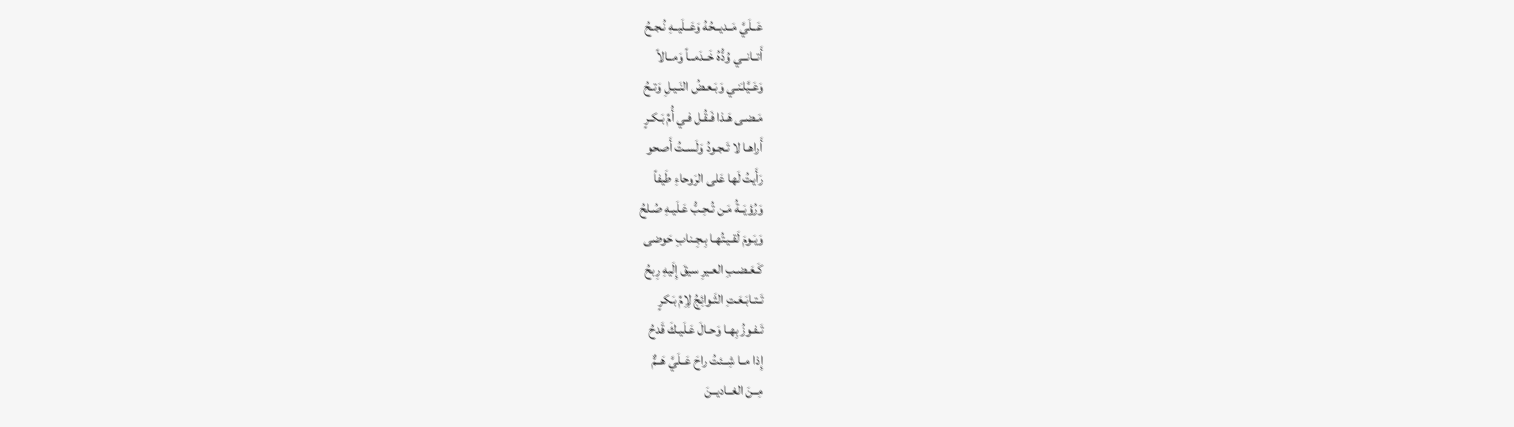عَــلَيَّ مَــديــحُهُ وَعَــلَيــهِ نُـجـحُ
أَتــانــي وُدُّهُ خَــدَمــاً وَمــالاً
وَعَـيَّلـَنـي وَبَـعـضُ النَـيـلِ وَتـحُ
مَـضـى هَـذا فَـقُـل فـي أُمِّ بَـكـرٍ
أَراهـا لا تَـجـودُ وَلَسـتُ أَصحو
رَأَيتُ لَها عَلى الرَوحاءِ طَيفاً
وَرُؤيَــةُ مَـن تُـحِـبُّ عَـلَيـهِ صُـلحُ
وَيَـومَ لَقـيـتُهـا بِـجِـنابِ حَوضى
كَـعَـضـبِ العـيرِ سيقَ إِلَيهِ رِبحُ
تَـتـابَـعَـتِ الثَـوائِجُ لِاِمِّ بَـكرٍ
تَـفـوزُ بِهـا وَحـالَ عَـلَيـكَ قَدحُ
إِذا مــا شِــئتُ راحَ عَــلَيَّ هَــمٌّ
مِــنَ الغــاديــنَ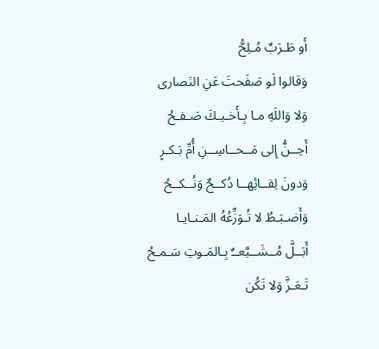أَو طَـرَبٌ مُـلِحُّ
وَقالوا لَو صَفَحتَ عَنِ النَصارى
وَلا وَاللَهِ مـا بِـأَخـيـكَ صَـفـحُ
أَحِــنُّ إِلى مَــحــاسِــنِ أُمِّ بَـكـرٍ
وَدونَ لِقــائِهــا دُكــحٌ وَنُــكــحُ
وَأَضـبَـطُ لا تُـوَزِّعُهُ المَـنـايـا
أَبَــلَّ مُــشَــيَّعــٌ بِـالمَـوتِ سَـمـحُ
تَـعَـزَّ وَلا تَكُن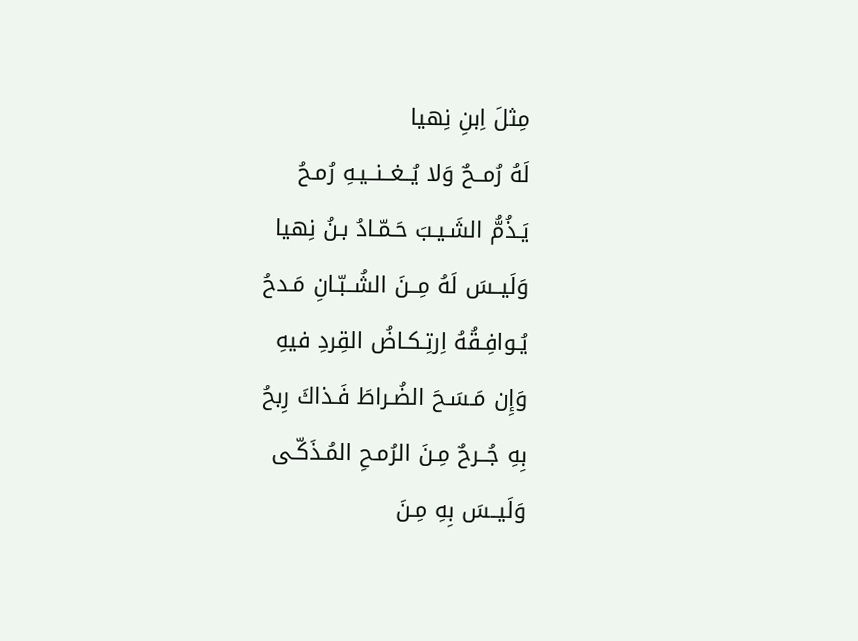مِثلَ اِبنِ نِهيا
لَهُ رُمــحٌ وَلا يُــغــنــيـهِ رُمـحُ
يَـذُمُّ الشَـيـبَ حَـمّـادُ بـنُ نِهيا
وَلَيــسَ لَهُ مِــنَ الشُــبّـانِ مَـدحُ
يُـوافِـقُهُ اِرتِـكـاضُ القِردِ فيهِ
وَإِن مَـسَـحَ الضُـراطَ فَـذاكَ رِبحُ
بِهِ جُــرحٌ مِـنَ الرُمـحِ المُـذَكّـى
وَلَيــسَ بِهِ مِـنَ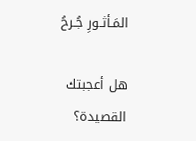المَـأثـورِ جُـرحُ

هل أعجبتك القصيدة؟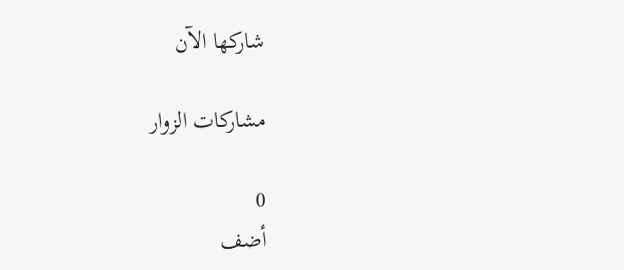شاركها الآن

مشاركات الزوار

0
أضف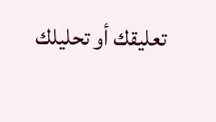تعليقك أو تحليلك